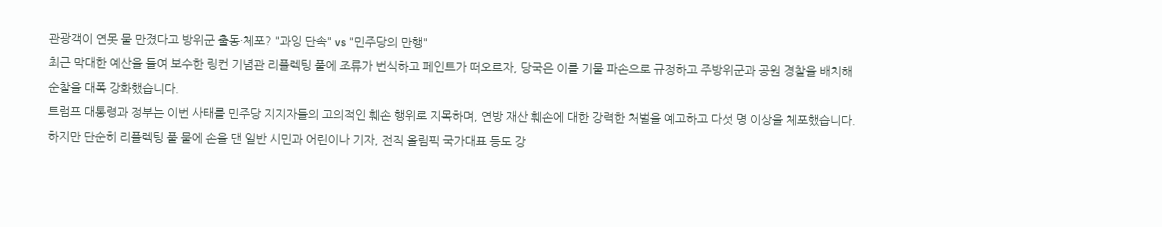관광객이 연못 물 만졌다고 방위군 출동·체포? "과잉 단속" vs "민주당의 만행"
최근 막대한 예산을 들여 보수한 링컨 기념관 리플렉팅 풀에 조류가 번식하고 페인트가 떠오르자, 당국은 이를 기물 파손으로 규정하고 주방위군과 공원 경찰을 배치해 순찰을 대폭 강화했습니다.
트럼프 대통령과 정부는 이번 사태를 민주당 지지자들의 고의적인 훼손 행위로 지목하며, 연방 재산 훼손에 대한 강력한 처벌을 예고하고 다섯 명 이상을 체포했습니다.
하지만 단순히 리플렉팅 풀 물에 손을 댄 일반 시민과 어린이나 기자, 전직 올림픽 국가대표 등도 강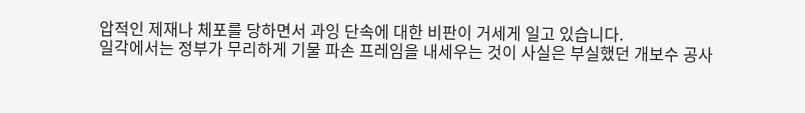압적인 제재나 체포를 당하면서 과잉 단속에 대한 비판이 거세게 일고 있습니다.
일각에서는 정부가 무리하게 기물 파손 프레임을 내세우는 것이 사실은 부실했던 개보수 공사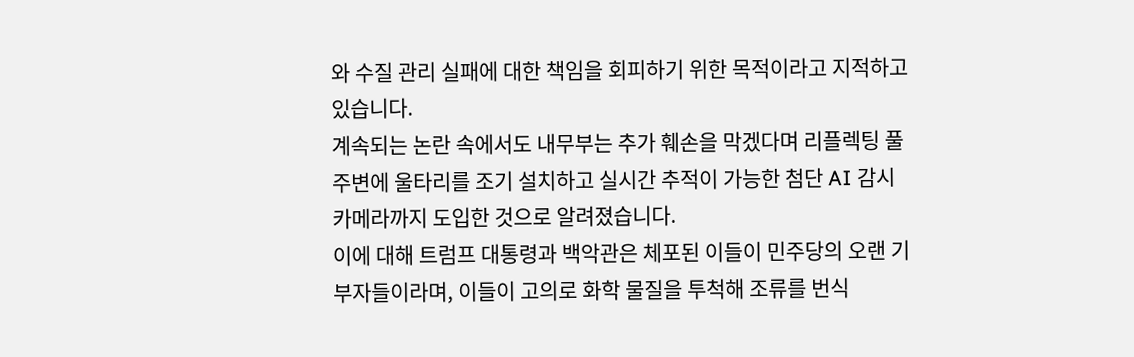와 수질 관리 실패에 대한 책임을 회피하기 위한 목적이라고 지적하고 있습니다.
계속되는 논란 속에서도 내무부는 추가 훼손을 막겠다며 리플렉팅 풀 주변에 울타리를 조기 설치하고 실시간 추적이 가능한 첨단 AI 감시 카메라까지 도입한 것으로 알려졌습니다.
이에 대해 트럼프 대통령과 백악관은 체포된 이들이 민주당의 오랜 기부자들이라며, 이들이 고의로 화학 물질을 투척해 조류를 번식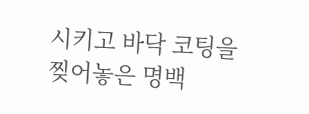시키고 바닥 코팅을 찢어놓은 명백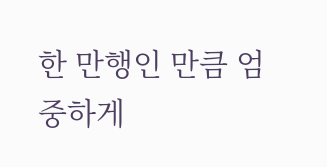한 만행인 만큼 엄중하게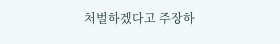처벌하겠다고 주장하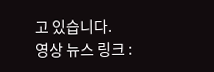고 있습니다.
영상 뉴스 링크 :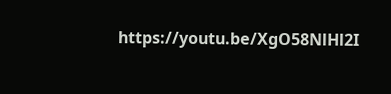https://youtu.be/XgO58NlHl2I